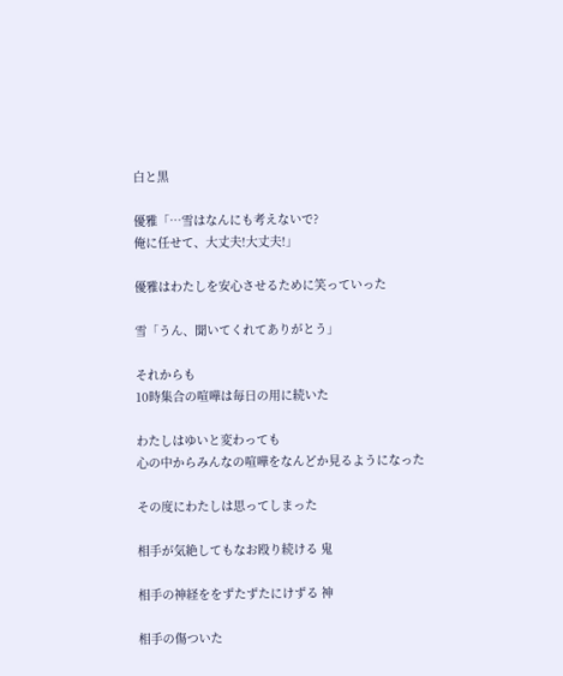白と黒

優雅「…雪はなんにも考えないで?
俺に任せて、大丈夫!大丈夫!」

優雅はわたしを安心させるために笑っていった

雪「うん、聞いてくれてありがとう」

それからも
10時集合の喧嘩は毎日の用に続いた

わたしはゆいと変わっても
心の中からみんなの喧嘩をなんどか見るようになった

その度にわたしは思ってしまった

相手が気絶してもなお殴り続ける 鬼

相手の神経ををずたずたにけずる 神

相手の傷ついた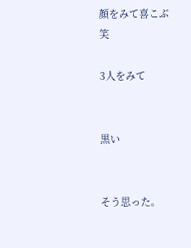顔をみて喜こぶ 笑

3人をみて


黒い


そう思った。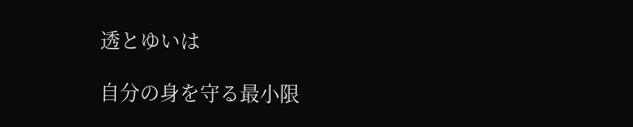透とゆいは

自分の身を守る最小限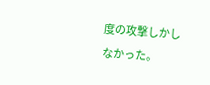度の攻撃しかしなかった。